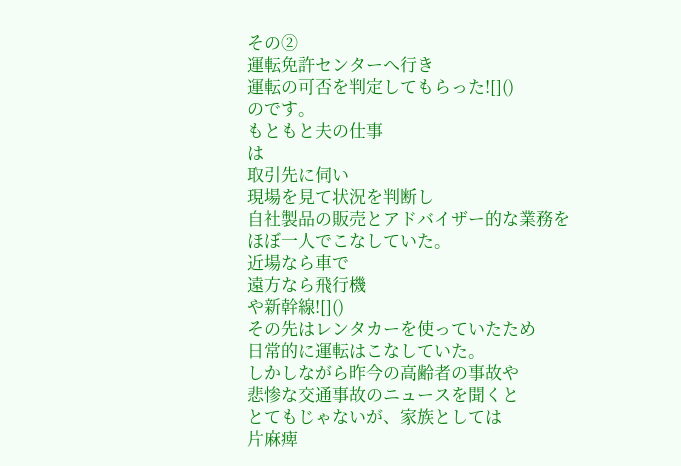その②
運転免許センターへ行き
運転の可否を判定してもらった![]()
のです。
もともと夫の仕事
は
取引先に伺い
現場を見て状況を判断し
自社製品の販売とアドバイザー的な業務を
ほぼ一人でこなしていた。
近場なら車で
遠方なら飛行機
や新幹線![]()
その先はレンタカーを使っていたため
日常的に運転はこなしていた。
しかしながら昨今の高齢者の事故や
悲惨な交通事故のニュースを聞くと
とてもじゃないが、家族としては
片麻痺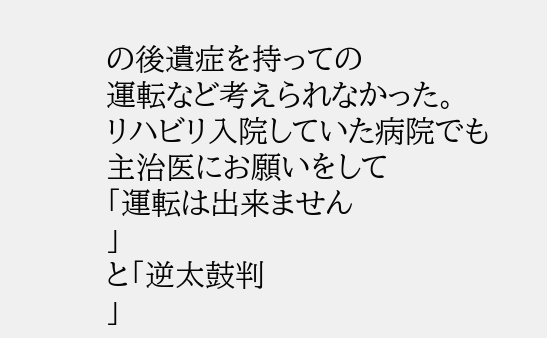の後遺症を持っての
運転など考えられなかった。
リハビリ入院していた病院でも
主治医にお願いをして
「運転は出来ません
」
と「逆太鼓判
」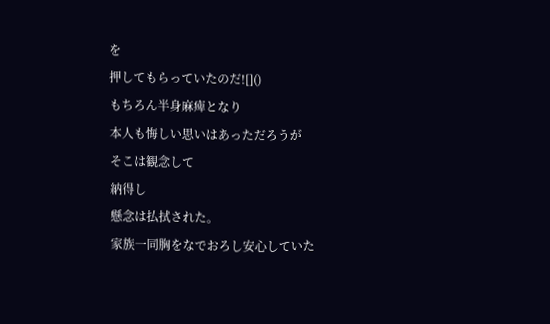を
押してもらっていたのだ![]()
もちろん半身麻痺となり
本人も悔しい思いはあっただろうが
そこは観念して
納得し
懸念は払拭された。
家族一同胸をなでおろし安心していた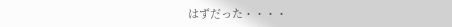はずだった・・・・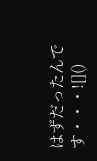はずだったんです・・・![]()